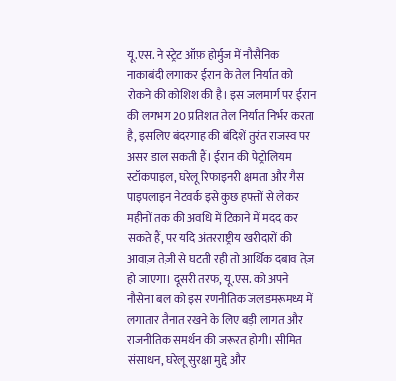यू.एस. ने स्ट्रेट ऑफ़ होर्मुज में नौसैनिक नाकाबंदी लगाकर ईरान के तेल निर्यात को रोकने की कोशिश की है। इस जलमार्ग पर ईरान की लगभग 20 प्रतिशत तेल निर्यात निर्भर करता है, इसलिए बंदरगाह की बंदिशें तुरंत राजस्व पर असर डाल सकती हैं। ईरान की पेट्रोलियम स्टॉकपाइल, घरेलू रिफाइनरी क्षमता और गैस पाइपलाइन नेटवर्क इसे कुछ हफ्तों से लेकर महीनों तक की अवधि में टिकाने में मदद कर सकते हैं, पर यदि अंतरराष्ट्रीय खरीदारों की आवाज़ तेज़ी से घटती रही तो आर्थिक दबाव तेज़ हो जाएगा। दूसरी तरफ, यू.एस. को अपने नौसेना बल को इस रणनीतिक जलडमरूमध्य में लगातार तैनात रखने के लिए बड़ी लागत और राजनीतिक समर्थन की जरूरत होगी। सीमित संसाधन, घरेलू सुरक्षा मुद्दे और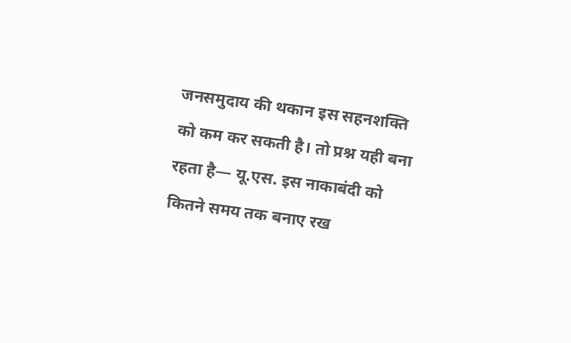जनसमुदाय की थकान इस सहनशक्ति को कम कर सकती है। तो प्रश्न यही बना रहता है— यू.एस. इस नाकाबंदी को कितने समय तक बनाए रख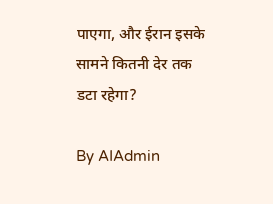पाएगा, और ईरान इसके सामने कितनी देर तक डटा रहेगा?

By AIAdmin